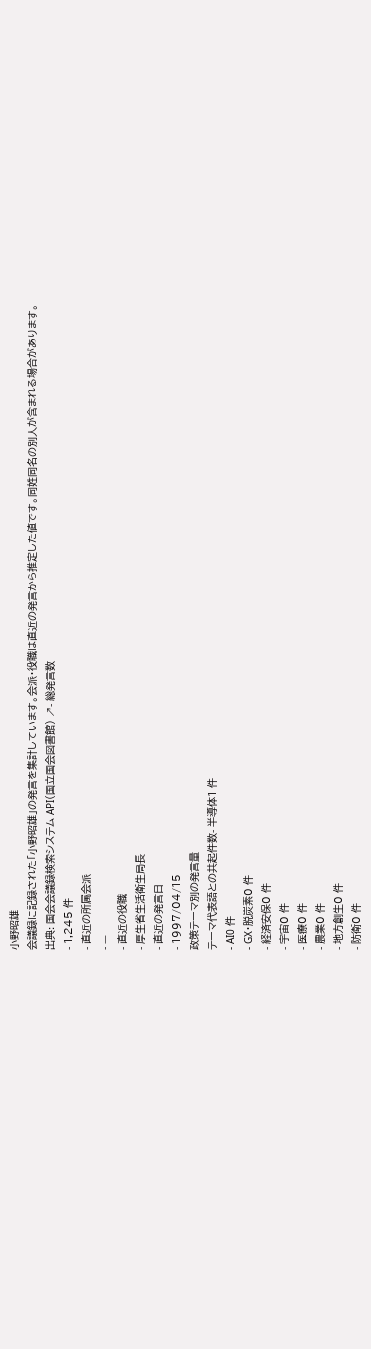小野昭雄
会議録に記録された「小野昭雄」の発言を集計しています。会派・役職は直近の発言から推定した値です。同姓同名の別人が含まれる場合があります。
出典: 国会会議録検索システム API(国立国会図書館) ↗- 総発言数
- 1,245 件
- 直近の所属会派
- —
- 直近の役職
- 厚生省生活衛生局長
- 直近の発言日
- 1997/04/15
政策テーマ別の発言量
テーマ代表語との共起件数- 半導体1 件
- AI0 件
- GX・脱炭素0 件
- 経済安保0 件
- 宇宙0 件
- 医療0 件
- 農業0 件
- 地方創生0 件
- 防衛0 件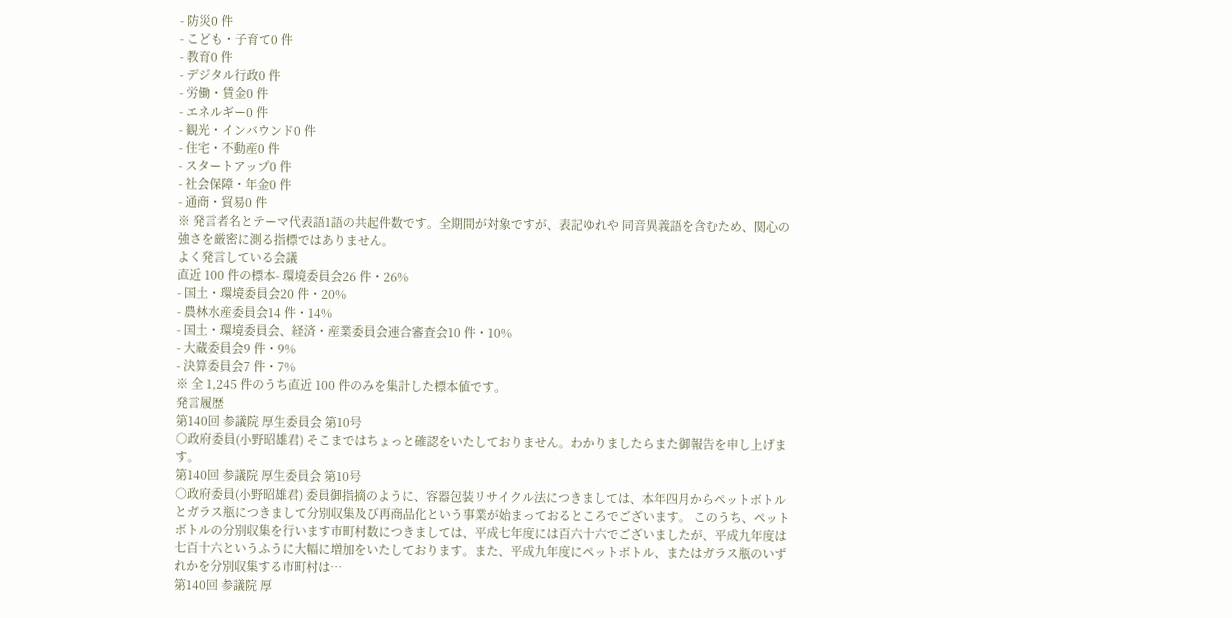- 防災0 件
- こども・子育て0 件
- 教育0 件
- デジタル行政0 件
- 労働・賃金0 件
- エネルギー0 件
- 観光・インバウンド0 件
- 住宅・不動産0 件
- スタートアップ0 件
- 社会保障・年金0 件
- 通商・貿易0 件
※ 発言者名とテーマ代表語1語の共起件数です。全期間が対象ですが、表記ゆれや 同音異義語を含むため、関心の強さを厳密に測る指標ではありません。
よく発言している会議
直近 100 件の標本- 環境委員会26 件・26%
- 国土・環境委員会20 件・20%
- 農林水産委員会14 件・14%
- 国土・環境委員会、経済・産業委員会連合審査会10 件・10%
- 大蔵委員会9 件・9%
- 決算委員会7 件・7%
※ 全 1,245 件のうち直近 100 件のみを集計した標本値です。
発言履歴
第140回 参議院 厚生委員会 第10号
○政府委員(小野昭雄君) そこまではちょっと確認をいたしておりません。わかりましたらまた御報告を申し上げます。
第140回 参議院 厚生委員会 第10号
○政府委員(小野昭雄君) 委員御指摘のように、容器包装リサイクル法につきましては、本年四月からペットボトルとガラス瓶につきまして分別収集及び再商品化という事業が始まっておるところでございます。 このうち、ペットボトルの分別収集を行います市町村数につきましては、平成七年度には百六十六でございましたが、平成九年度は七百十六というふうに大幅に増加をいたしております。また、平成九年度にペットボトル、またはガラス瓶のいずれかを分別収集する市町村は…
第140回 参議院 厚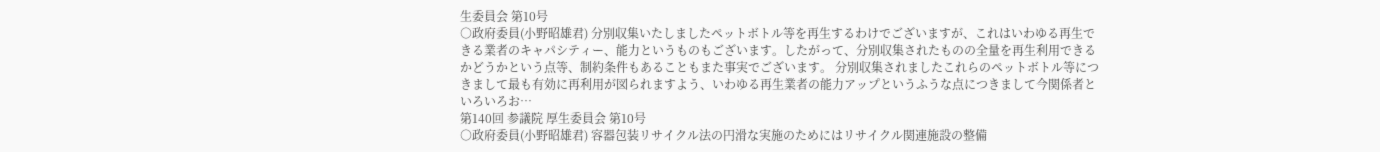生委員会 第10号
○政府委員(小野昭雄君) 分別収集いたしましたペットボトル等を再生するわけでございますが、これはいわゆる再生できる業者のキャパシティー、能力というものもございます。したがって、分別収集されたものの全量を再生利用できるかどうかという点等、制約条件もあることもまた事実でございます。 分別収集されましたこれらのペットボトル等につきまして最も有効に再利用が図られますよう、いわゆる再生業者の能力アップというふうな点につきまして今関係者といろいろお…
第140回 参議院 厚生委員会 第10号
○政府委員(小野昭雄君) 容器包装リサイクル法の円滑な実施のためにはリサイクル関連施設の整備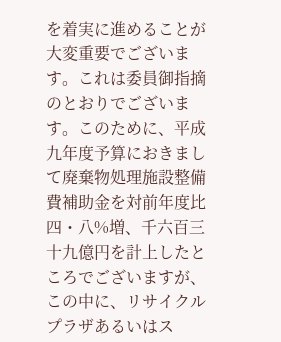を着実に進めることが大変重要でございます。これは委員御指摘のとおりでございます。このために、平成九年度予算におきまして廃棄物処理施設整備費補助金を対前年度比四・八%増、千六百三十九億円を計上したところでございますが、この中に、リサイクルプラザあるいはス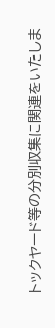トックヤード等の分別収集に関連をいたしま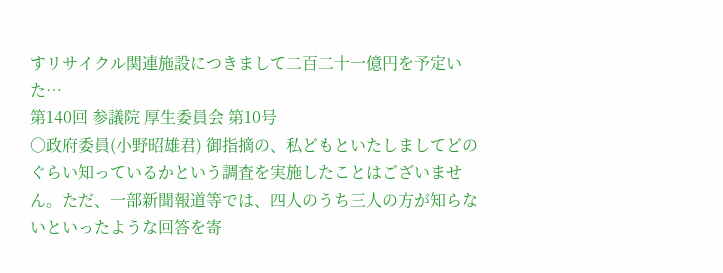すリサイクル関連施設につきまして二百二十一億円を予定いた…
第140回 参議院 厚生委員会 第10号
○政府委員(小野昭雄君) 御指摘の、私どもといたしましてどのぐらい知っているかという調査を実施したことはございません。ただ、一部新聞報道等では、四人のうち三人の方が知らないといったような回答を寄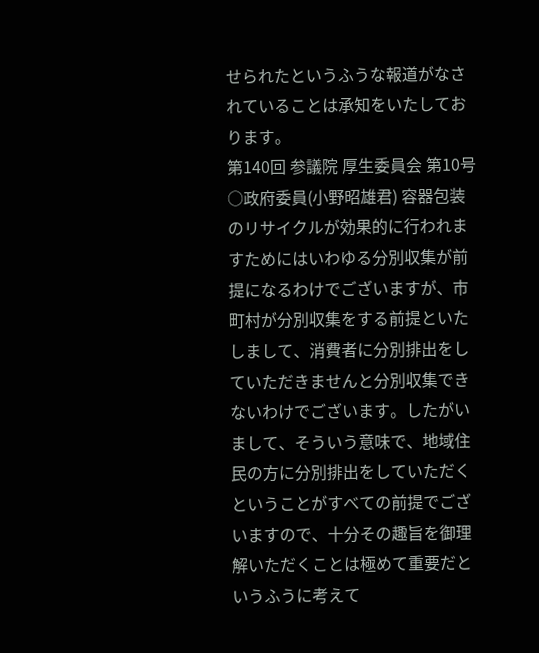せられたというふうな報道がなされていることは承知をいたしております。
第140回 参議院 厚生委員会 第10号
○政府委員(小野昭雄君) 容器包装のリサイクルが効果的に行われますためにはいわゆる分別収集が前提になるわけでございますが、市町村が分別収集をする前提といたしまして、消費者に分別排出をしていただきませんと分別収集できないわけでございます。したがいまして、そういう意味で、地域住民の方に分別排出をしていただくということがすべての前提でございますので、十分その趣旨を御理解いただくことは極めて重要だというふうに考えて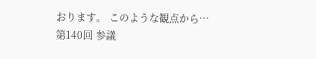おります。 このような観点から…
第140回 参議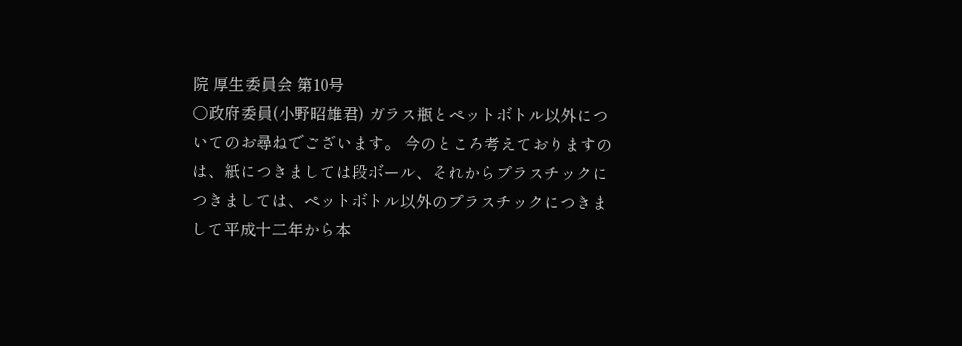院 厚生委員会 第10号
○政府委員(小野昭雄君) ガラス瓶とペットボトル以外についてのお尋ねでございます。 今のところ考えておりますのは、紙につきましては段ボール、それからプラスチックにつきましては、ペットボトル以外のプラスチックにつきまして平成十二年から本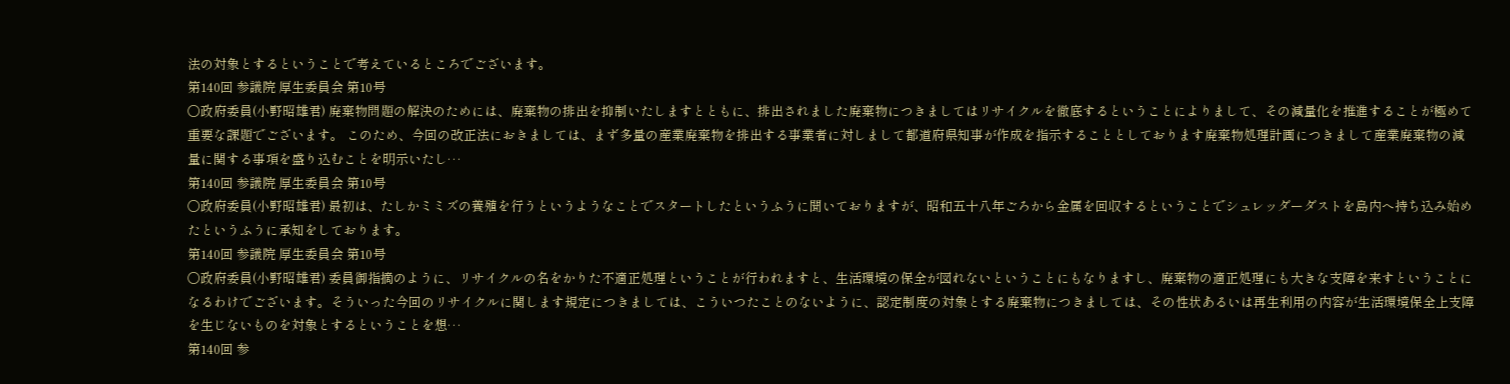法の対象とするということで考えているところでございます。
第140回 参議院 厚生委員会 第10号
○政府委員(小野昭雄君) 廃棄物問題の解決のためには、廃棄物の排出を抑制いたしますとともに、排出されました廃棄物につきましてはリサイクルを徹底するということによりまして、その減量化を推進することが極めて重要な課題でございます。 このため、今回の改正法におきましては、まず多量の産業廃棄物を排出する事業者に対しまして都道府県知事が作成を指示することとしております廃棄物処理計画につきまして産業廃棄物の減量に関する事項を盛り込むことを明示いたし…
第140回 参議院 厚生委員会 第10号
○政府委員(小野昭雄君) 最初は、たしかミミズの養殖を行うというようなことでスタートしたというふうに聞いておりますが、昭和五十八年ごろから金属を回収するということでシュレッダーダストを島内へ持ち込み始めたというふうに承知をしております。
第140回 参議院 厚生委員会 第10号
○政府委員(小野昭雄君) 委員御指摘のように、リサイクルの名をかりた不適正処理ということが行われますと、生活環境の保全が図れないということにもなりますし、廃棄物の適正処理にも大きな支障を来すということになるわけでございます。そういった今回のリサイクルに関します規定につきましては、こういつたことのないように、認定制度の対象とする廃棄物につきましては、その性状あるいは再生利用の内容が生活環境保全上支障を生じないものを対象とするということを想…
第140回 参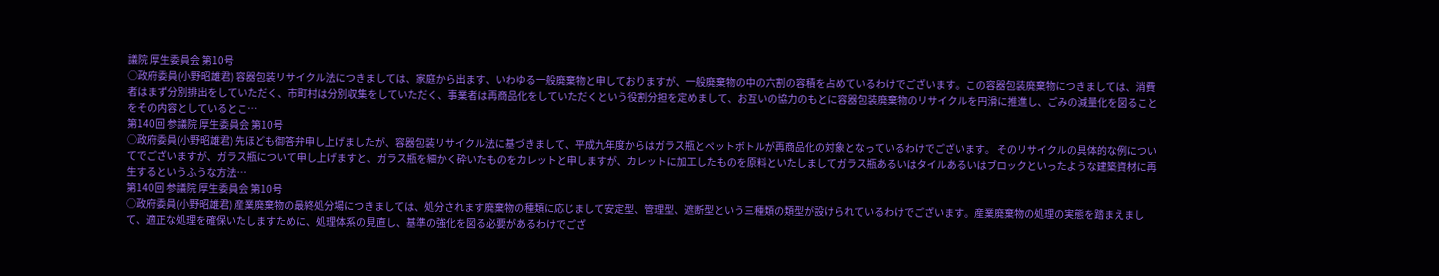議院 厚生委員会 第10号
○政府委員(小野昭雄君) 容器包装リサイクル法につきましては、家庭から出ます、いわゆる一般廃棄物と申しておりますが、一般廃棄物の中の六割の容積を占めているわけでございます。この容器包装廃棄物につきましては、消費者はまず分別排出をしていただく、市町村は分別収集をしていただく、事業者は再商品化をしていただくという役割分担を定めまして、お互いの協力のもとに容器包装廃棄物のリサイクルを円滑に推進し、ごみの減量化を図ることをその内容としているとこ…
第140回 参議院 厚生委員会 第10号
○政府委員(小野昭雄君) 先ほども御答弁申し上げましたが、容器包装リサイクル法に基づきまして、平成九年度からはガラス瓶とペットボトルが再商品化の対象となっているわけでございます。 そのリサイクルの具体的な例についてでございますが、ガラス瓶について申し上げますと、ガラス瓶を細かく砕いたものをカレットと申しますが、カレットに加工したものを原料といたしましてガラス瓶あるいはタイルあるいはブロックといったような建築資材に再生するというふうな方法…
第140回 参議院 厚生委員会 第10号
○政府委員(小野昭雄君) 産業廃棄物の最終処分場につきましては、処分されます廃棄物の種類に応じまして安定型、管理型、遮断型という三種類の類型が設けられているわけでございます。産業廃棄物の処理の実態を踏まえまして、適正な処理を確保いたしますために、処理体系の見直し、基準の強化を図る必要があるわけでござ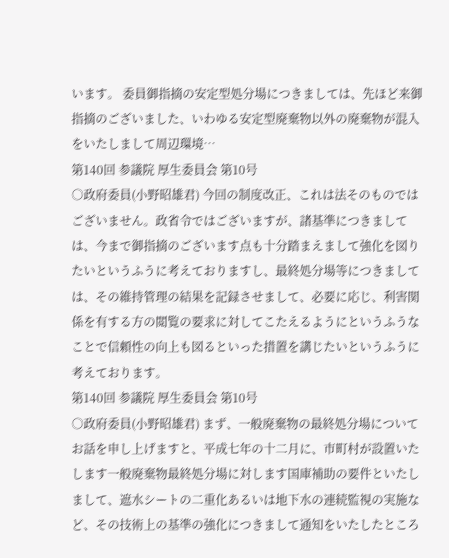います。 委員御指摘の安定型処分場につきましては、先ほど来御指摘のございました、いわゆる安定型廃棄物以外の廃棄物が混入をいたしまして周辺環境…
第140回 参議院 厚生委員会 第10号
○政府委員(小野昭雄君) 今回の制度改正、これは法そのものではございません。政省令ではございますが、諸基準につきましては、今まで御指摘のございます点も十分踏まえまして強化を図りたいというふうに考えておりますし、最終処分場等につきましては、その維持管理の結果を記録させまして、必要に応じ、利害関係を有する方の閲覧の要求に対してこたえるようにというふうなことで信頼性の向上も図るといった措置を講じたいというふうに考えております。
第140回 参議院 厚生委員会 第10号
○政府委員(小野昭雄君) まず、一般廃棄物の最終処分場についてお話を申し上げますと、平成七年の十二月に、市町村が設置いたします一般廃棄物最終処分場に対します国庫補助の要件といたしまして、遮水シートの二重化あるいは地下水の連続監視の実施など、その技術上の基準の強化につきまして通知をいたしたところ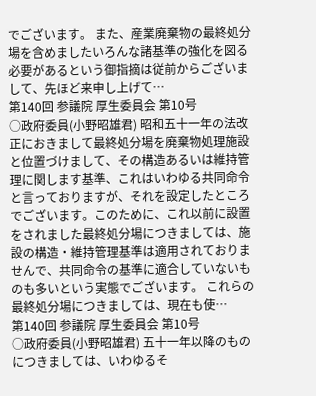でございます。 また、産業廃棄物の最終処分場を含めましたいろんな諸基準の強化を図る必要があるという御指摘は従前からございまして、先ほど来申し上げて…
第140回 参議院 厚生委員会 第10号
○政府委員(小野昭雄君) 昭和五十一年の法改正におきまして最終処分場を廃棄物処理施設と位置づけまして、その構造あるいは維持管理に関します基準、これはいわゆる共同命令と言っておりますが、それを設定したところでございます。このために、これ以前に設置をされました最終処分場につきましては、施設の構造・維持管理基準は適用されておりませんで、共同命令の基準に適合していないものも多いという実態でございます。 これらの最終処分場につきましては、現在も使…
第140回 参議院 厚生委員会 第10号
○政府委員(小野昭雄君) 五十一年以降のものにつきましては、いわゆるそ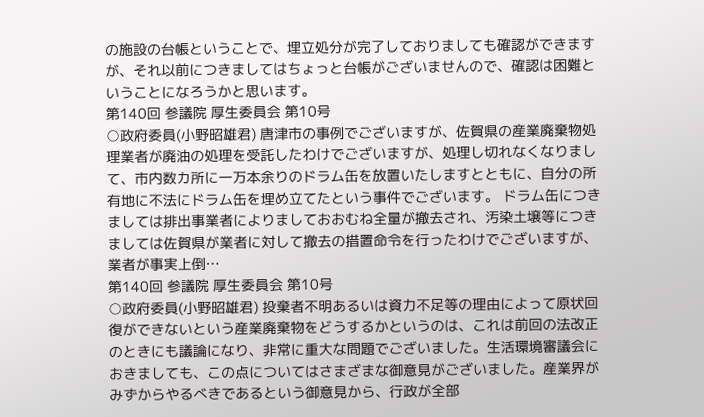の施設の台帳ということで、埋立処分が完了しておりましても確認ができますが、それ以前につきましてはちょっと台帳がございませんので、確認は困難ということになろうかと思います。
第140回 参議院 厚生委員会 第10号
○政府委員(小野昭雄君) 唐津市の事例でございますが、佐賀県の産業廃棄物処理業者が廃油の処理を受託したわけでございますが、処理し切れなくなりまして、市内数カ所に一万本余りのドラム缶を放置いたしますとともに、自分の所有地に不法にドラム缶を埋め立てたという事件でございます。 ドラム缶につきましては排出事業者によりましておおむね全量が撤去され、汚染土壌等につきましては佐賀県が業者に対して撤去の措置命令を行ったわけでございますが、業者が事実上倒…
第140回 参議院 厚生委員会 第10号
○政府委員(小野昭雄君) 投棄者不明あるいは資力不足等の理由によって原状回復ができないという産業廃棄物をどうするかというのは、これは前回の法改正のときにも議論になり、非常に重大な問題でございました。生活環境審議会におきましても、この点についてはさまざまな御意見がございました。産業界がみずからやるべきであるという御意見から、行政が全部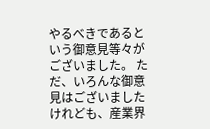やるべきであるという御意見等々がございました。 ただ、いろんな御意見はございましたけれども、産業界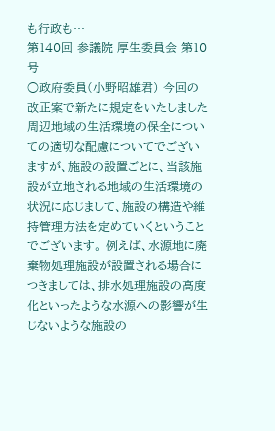も行政も…
第140回 参議院 厚生委員会 第10号
○政府委員(小野昭雄君) 今回の改正案で新たに規定をいたしました周辺地域の生活環境の保全についての適切な配慮についてでございますが、施設の設置ごとに、当該施設が立地される地域の生活環境の状況に応じまして、施設の構造や維持管理方法を定めていくということでございます。 例えば、水源地に廃棄物処理施設が設置される場合につきましては、排水処理施設の高度化といったような水源への影響が生じないような施設の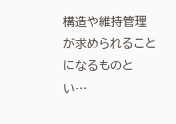構造や維持管理が求められることになるものとい…